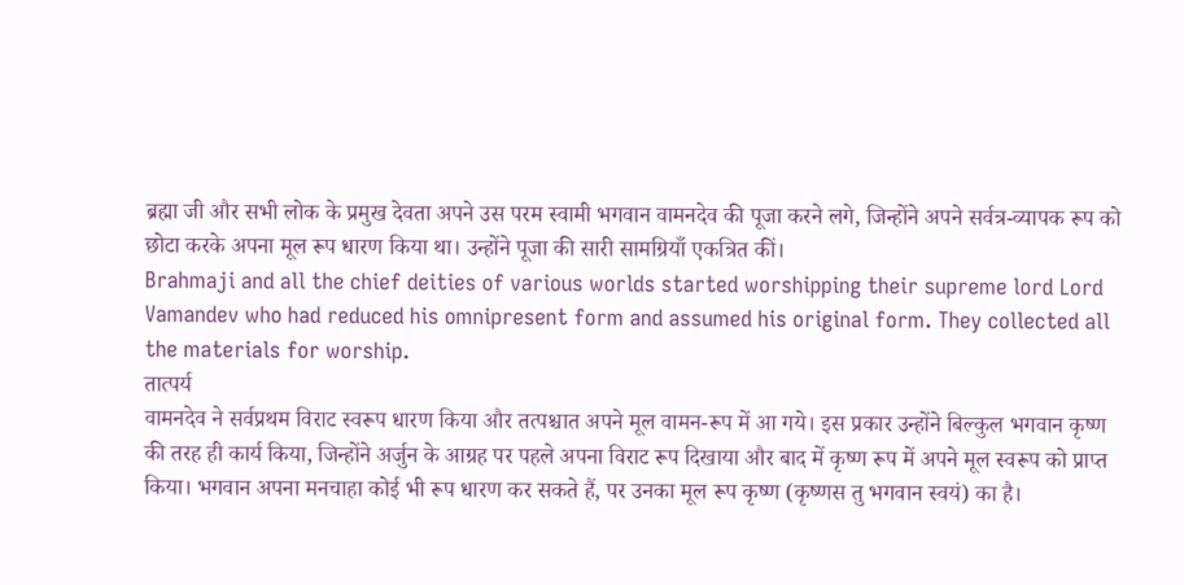ब्रह्मा जी और सभी लोक के प्रमुख देवता अपने उस परम स्वामी भगवान वामनदेव की पूजा करने लगे, जिन्होंने अपने सर्वत्र-व्यापक रूप को छोटा करके अपना मूल रूप धारण किया था। उन्होंने पूजा की सारी सामग्रियाँ एकत्रित कीं।
Brahmaji and all the chief deities of various worlds started worshipping their supreme lord Lord Vamandev who had reduced his omnipresent form and assumed his original form. They collected all the materials for worship.
तात्पर्य
वामनदेव ने सर्वप्रथम विराट स्वरूप धारण किया और तत्पश्चात अपने मूल वामन-रूप में आ गये। इस प्रकार उन्होंने बिल्कुल भगवान कृष्ण की तरह ही कार्य किया, जिन्होंने अर्जुन के आग्रह पर पहले अपना विराट रूप दिखाया और बाद में कृष्ण रूप में अपने मूल स्वरूप को प्राप्त किया। भगवान अपना मनचाहा कोई भी रूप धारण कर सकते हैं, पर उनका मूल रूप कृष्ण (कृष्णस तु भगवान स्वयं) का है।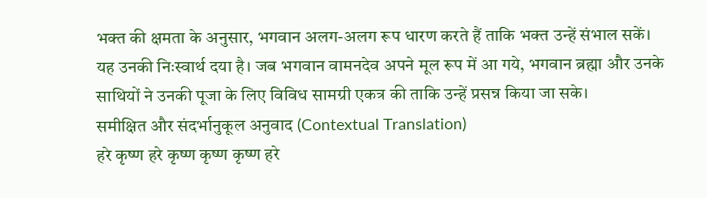भक्त की क्षमता के अनुसार, भगवान अलग-अलग रूप धारण करते हैं ताकि भक्त उन्हें संभाल सकें। यह उनकी निःस्वार्थ दया है। जब भगवान वामनदेव अपने मूल रूप में आ गये, भगवान ब्रह्मा और उनके साथियों ने उनकी पूजा के लिए विविध सामग्री एकत्र की ताकि उन्हें प्रसन्न किया जा सके।
समीक्षित और संदर्भानुकूल अनुवाद (Contextual Translation)
हरे कृष्ण हरे कृष्ण कृष्ण कृष्ण हरे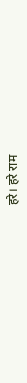हरे। हरे राम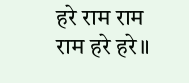हरे राम राम राम हरे हरे॥